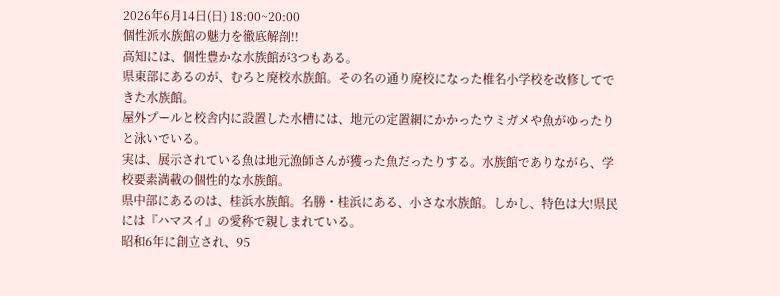2026年6月14日(日) 18:00~20:00
個性派水族館の魅力を徹底解剖!!
高知には、個性豊かな水族館が3つもある。
県東部にあるのが、むろと廃校水族館。その名の通り廃校になった椎名小学校を改修してできた水族館。
屋外プールと校舎内に設置した水槽には、地元の定置網にかかったウミガメや魚がゆったりと泳いでいる。
実は、展示されている魚は地元漁師さんが獲った魚だったりする。水族館でありながら、学校要素満載の個性的な水族館。
県中部にあるのは、桂浜水族館。名勝・桂浜にある、小さな水族館。しかし、特色は大!県民には『ハマスイ』の愛称で親しまれている。
昭和6年に創立され、95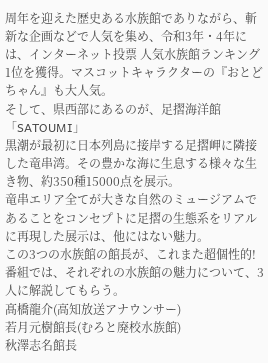周年を迎えた歴史ある水族館でありながら、斬新な企画などで人気を集め、令和3年・4年には、インターネット投票 人気水族館ランキング1位を獲得。マスコットキャラクターの『おとどちゃん』も大人気。
そして、県西部にあるのが、足摺海洋館「SATOUMI」
黒潮が最初に日本列島に接岸する足摺岬に隣接した竜串湾。その豊かな海に生息する様々な生き物、約350種15000点を展示。
竜串エリア全てが大きな自然のミュージアムであることをコンセプトに足摺の生態系をリアルに再現した展示は、他にはない魅力。
この3つの水族館の館長が、これまた超個性的!番組では、それぞれの水族館の魅力について、3人に解説してもらう。
髙橋龍介(高知放送アナウンサー)
若月元樹館長(むろと廃校水族館)
秋澤志名館長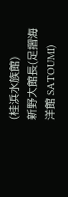(桂浜水族館)
新野大館長(足摺海洋館 SATOUMI)